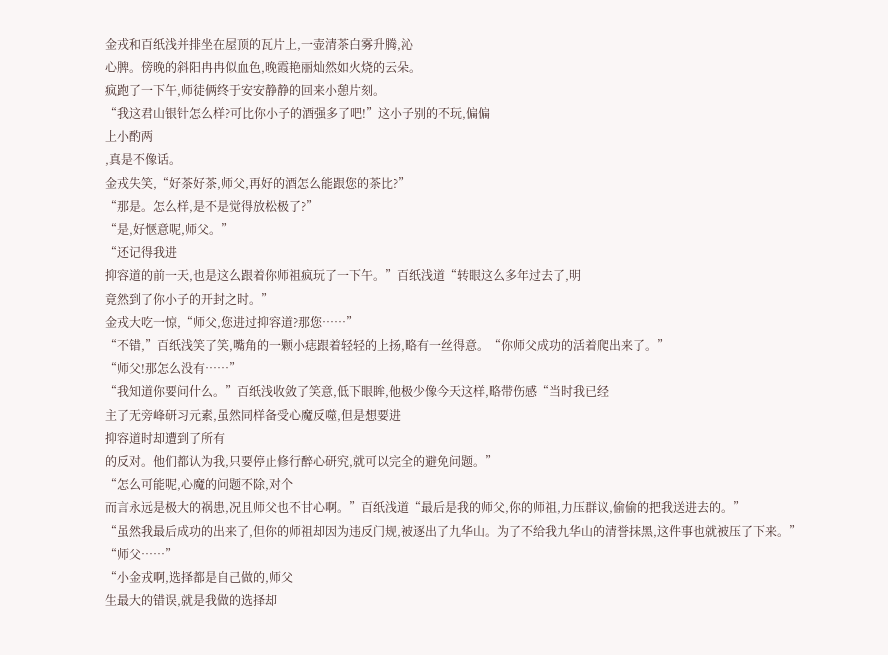金戎和百纸浅并排坐在屋顶的瓦片上,一壶清茶白雾升腾,沁
心脾。傍晚的斜阳冉冉似血色,晚霞艳丽灿然如火烧的云朵。
疯跑了一下午,师徒俩终于安安静静的回来小憩片刻。
“我这君山银针怎么样?可比你小子的酒强多了吧!”这小子别的不玩,偏偏
上小酌两
,真是不像话。
金戎失笑,“好茶好茶,师父,再好的酒怎么能跟您的茶比?”
“那是。怎么样,是不是觉得放松极了?”
“是,好惬意呢,师父。”
“还记得我进
抑容道的前一天,也是这么跟着你师祖疯玩了一下午。”百纸浅道“转眼这么多年过去了,明
竟然到了你小子的开封之时。”
金戎大吃一惊,“师父,您进过抑容道?那您……”
“不错,”百纸浅笑了笑,嘴角的一颗小痣跟着轻轻的上扬,略有一丝得意。“你师父成功的活着爬出来了。”
“师父!那怎么没有……”
“我知道你要问什么。”百纸浅收敛了笑意,低下眼眸,他极少像今天这样,略带伤感“当时我已经
主了无旁峰研习元素,虽然同样备受心魔反噬,但是想要进
抑容道时却遭到了所有
的反对。他们都认为我,只要停止修行醉心研究,就可以完全的避免问题。”
“怎么可能呢,心魔的问题不除,对个
而言永远是极大的祸患,况且师父也不甘心啊。”百纸浅道“最后是我的师父,你的师祖,力压群议,偷偷的把我送进去的。”
“虽然我最后成功的出来了,但你的师祖却因为违反门规,被逐出了九华山。为了不给我九华山的清誉抹黑,这件事也就被压了下来。”
“师父……”
“小金戎啊,选择都是自己做的,师父
生最大的错误,就是我做的选择却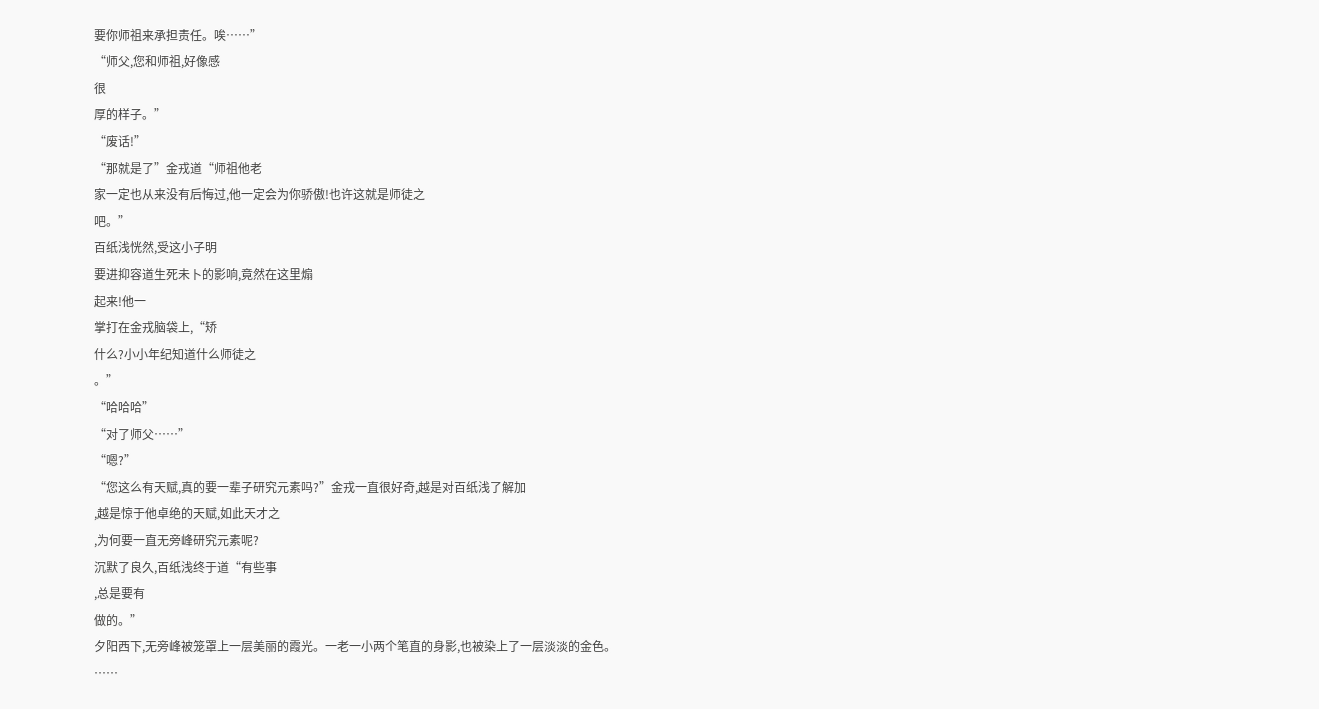要你师祖来承担责任。唉……”
“师父,您和师祖,好像感
很
厚的样子。”
“废话!”
“那就是了”金戎道“师祖他老
家一定也从来没有后悔过,他一定会为你骄傲!也许这就是师徒之
吧。”
百纸浅恍然,受这小子明
要进抑容道生死未卜的影响,竟然在这里煽
起来!他一
掌打在金戎脑袋上,“矫
什么?小小年纪知道什么师徒之
。”
“哈哈哈”
“对了师父……”
“嗯?”
“您这么有天赋,真的要一辈子研究元素吗?”金戎一直很好奇,越是对百纸浅了解加
,越是惊于他卓绝的天赋,如此天才之
,为何要一直无旁峰研究元素呢?
沉默了良久,百纸浅终于道“有些事
,总是要有
做的。”
夕阳西下,无旁峰被笼罩上一层美丽的霞光。一老一小两个笔直的身影,也被染上了一层淡淡的金色。
……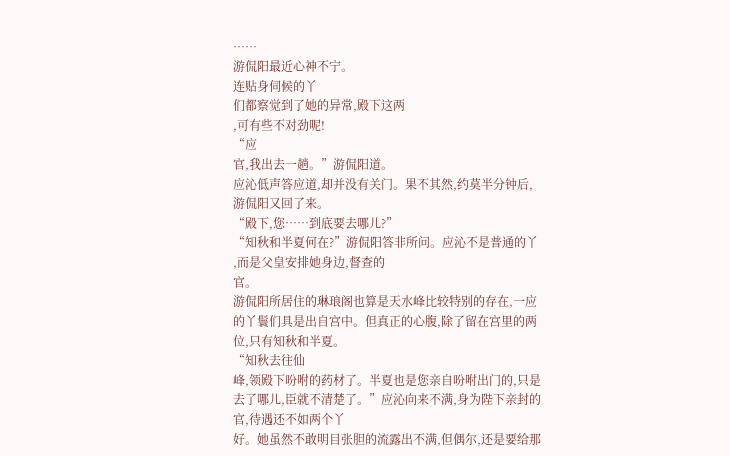……
游侃阳最近心神不宁。
连贴身伺候的丫
们都察觉到了她的异常,殿下这两
,可有些不对劲呢!
“应
官,我出去一趟。”游侃阳道。
应沁低声答应道,却并没有关门。果不其然,约莫半分钟后,游侃阳又回了来。
“殿下,您……到底要去哪儿?”
“知秋和半夏何在?”游侃阳答非所问。应沁不是普通的丫
,而是父皇安排她身边,督查的
官。
游侃阳所居住的琳琅阁也算是天水峰比较特别的存在,一应的丫鬟们具是出自宫中。但真正的心腹,除了留在宫里的两位,只有知秋和半夏。
“知秋去往仙
峰,领殿下吩咐的药材了。半夏也是您亲自吩咐出门的,只是去了哪儿,臣就不清楚了。”应沁向来不满,身为陛下亲封的
官,待遇还不如两个丫
好。她虽然不敢明目张胆的流露出不满,但偶尔,还是要给那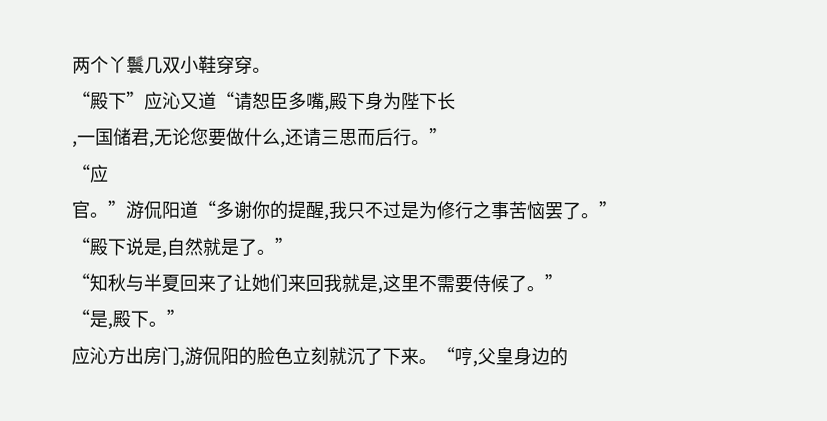两个丫鬟几双小鞋穿穿。
“殿下”应沁又道“请恕臣多嘴,殿下身为陛下长
,一国储君,无论您要做什么,还请三思而后行。”
“应
官。”游侃阳道“多谢你的提醒,我只不过是为修行之事苦恼罢了。”
“殿下说是,自然就是了。”
“知秋与半夏回来了让她们来回我就是,这里不需要侍候了。”
“是,殿下。”
应沁方出房门,游侃阳的脸色立刻就沉了下来。“哼,父皇身边的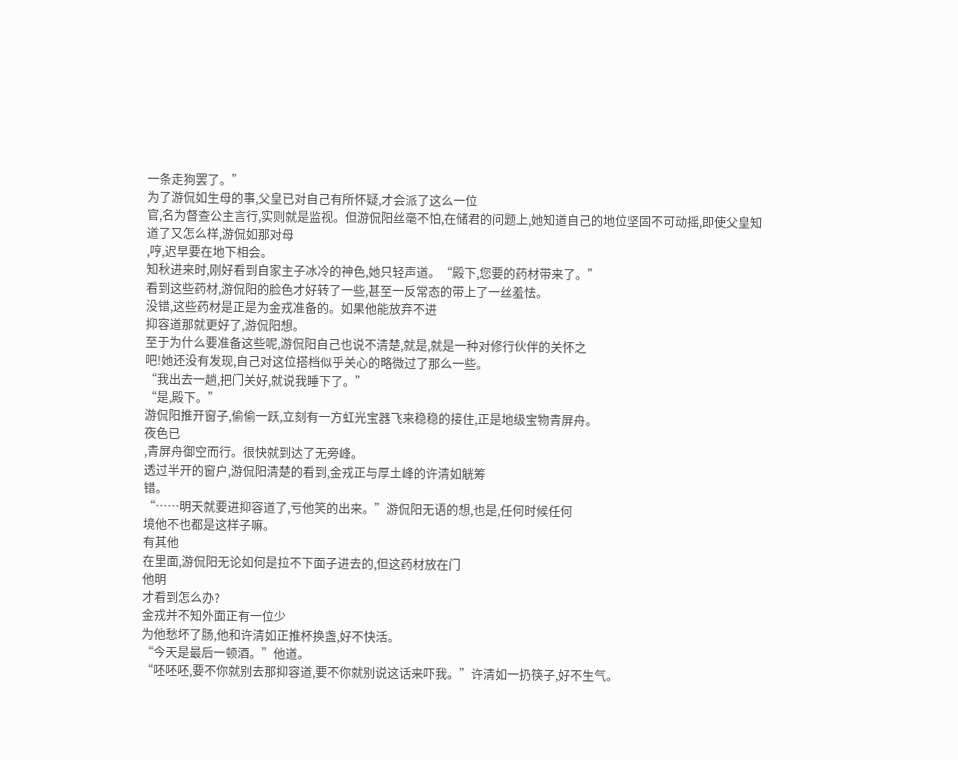一条走狗罢了。”
为了游侃如生母的事,父皇已对自己有所怀疑,才会派了这么一位
官,名为督查公主言行,实则就是监视。但游侃阳丝毫不怕,在储君的问题上,她知道自己的地位坚固不可动摇,即使父皇知道了又怎么样,游侃如那对母
,哼,迟早要在地下相会。
知秋进来时,刚好看到自家主子冰冷的神色,她只轻声道。“殿下,您要的药材带来了。”
看到这些药材,游侃阳的脸色才好转了一些,甚至一反常态的带上了一丝羞怯。
没错,这些药材是正是为金戎准备的。如果他能放弃不进
抑容道那就更好了,游侃阳想。
至于为什么要准备这些呢,游侃阳自己也说不清楚,就是,就是一种对修行伙伴的关怀之
吧!她还没有发现,自己对这位搭档似乎关心的略微过了那么一些。
“我出去一趟,把门关好,就说我睡下了。”
“是,殿下。”
游侃阳推开窗子,偷偷一跃,立刻有一方虹光宝器飞来稳稳的接住,正是地级宝物青屏舟。
夜色已
,青屏舟御空而行。很快就到达了无旁峰。
透过半开的窗户,游侃阳清楚的看到,金戎正与厚土峰的许清如觥筹
错。
“……明天就要进抑容道了,亏他笑的出来。”游侃阳无语的想,也是,任何时候任何
境他不也都是这样子嘛。
有其他
在里面,游侃阳无论如何是拉不下面子进去的,但这药材放在门
他明
才看到怎么办?
金戎并不知外面正有一位少
为他愁坏了肠,他和许清如正推杯换盏,好不快活。
“今天是最后一顿酒。”他道。
“呸呸呸,要不你就别去那抑容道,要不你就别说这话来吓我。”许清如一扔筷子,好不生气。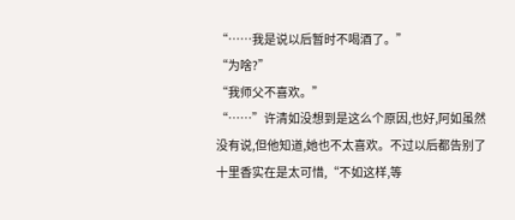“……我是说以后暂时不喝酒了。”
“为啥?”
“我师父不喜欢。”
“……”许清如没想到是这么个原因,也好,阿如虽然没有说,但他知道,她也不太喜欢。不过以后都告别了十里香实在是太可惜,“不如这样,等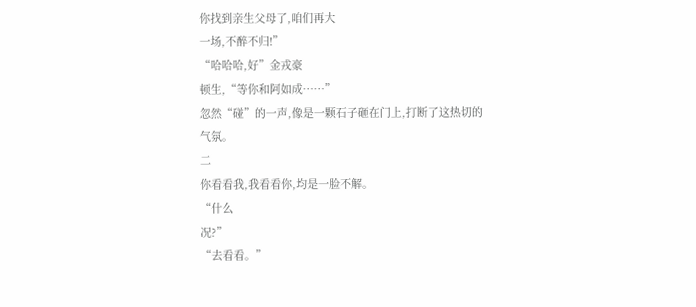你找到亲生父母了,咱们再大
一场,不醉不归!”
“哈哈哈,好”金戎豪
顿生,“等你和阿如成……”
忽然“碰”的一声,像是一颗石子砸在门上,打断了这热切的气氛。
二
你看看我,我看看你,均是一脸不解。
“什么
况?”
“去看看。”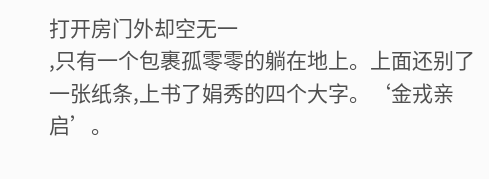打开房门外却空无一
,只有一个包裹孤零零的躺在地上。上面还别了一张纸条,上书了娟秀的四个大字。‘金戎亲启’。